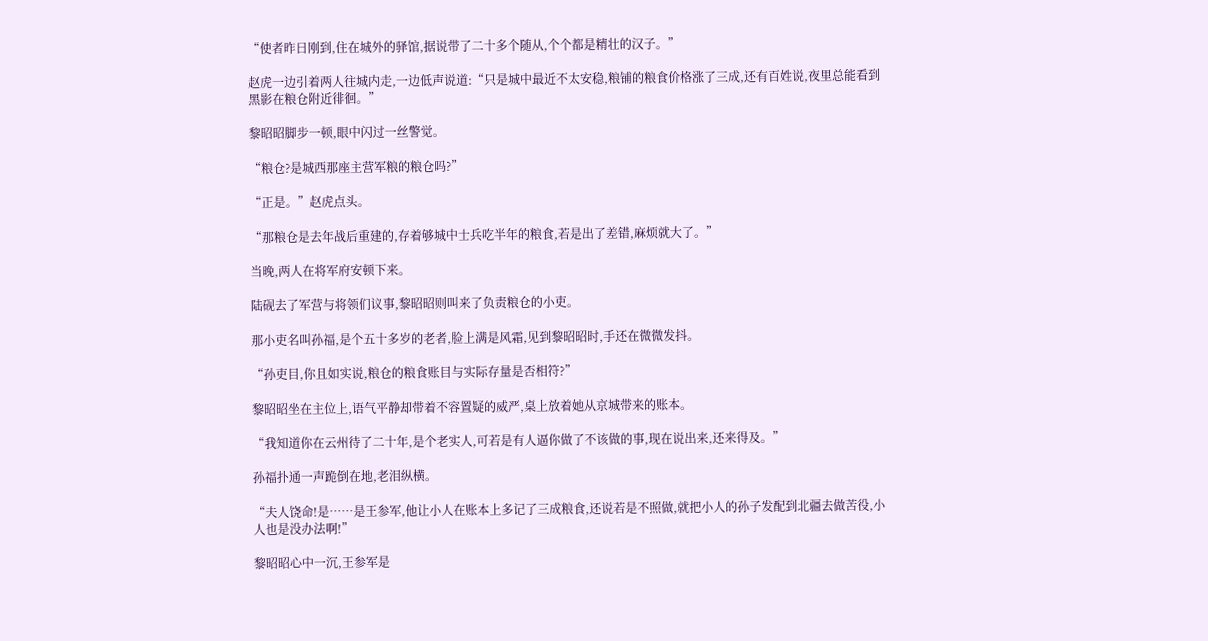“使者昨日刚到,住在城外的驿馆,据说带了二十多个随从,个个都是精壮的汉子。”

赵虎一边引着两人往城内走,一边低声说道:“只是城中最近不太安稳,粮铺的粮食价格涨了三成,还有百姓说,夜里总能看到黑影在粮仓附近徘徊。”

黎昭昭脚步一顿,眼中闪过一丝警觉。

“粮仓?是城西那座主营军粮的粮仓吗?”

“正是。”赵虎点头。

“那粮仓是去年战后重建的,存着够城中士兵吃半年的粮食,若是出了差错,麻烦就大了。”

当晚,两人在将军府安顿下来。

陆砚去了军营与将领们议事,黎昭昭则叫来了负责粮仓的小吏。

那小吏名叫孙福,是个五十多岁的老者,脸上满是风霜,见到黎昭昭时,手还在微微发抖。

“孙吏目,你且如实说,粮仓的粮食账目与实际存量是否相符?”

黎昭昭坐在主位上,语气平静却带着不容置疑的威严,桌上放着她从京城带来的账本。

“我知道你在云州待了二十年,是个老实人,可若是有人逼你做了不该做的事,现在说出来,还来得及。”

孙福扑通一声跪倒在地,老泪纵横。

“夫人饶命!是……是王参军,他让小人在账本上多记了三成粮食,还说若是不照做,就把小人的孙子发配到北疆去做苦役,小人也是没办法啊!”

黎昭昭心中一沉,王参军是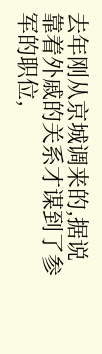去年刚从京城调来的,据说靠着外戚的关系才谋到了参军的职位,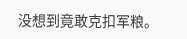没想到竟敢克扣军粮。